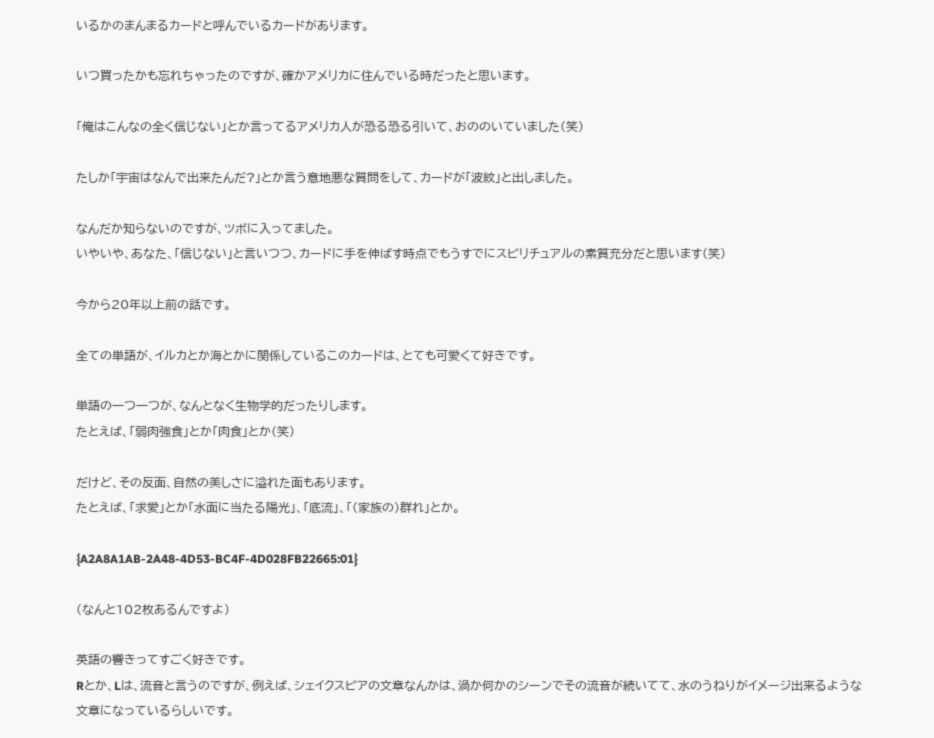いるかのまんまるカードと呼んでいるカードがあります。

いつ買ったかも忘れちゃったのですが、確かアメリカに住んでいる時だったと思います。

「俺はこんなの全く信じない」とか言ってるアメリカ人が恐る恐る引いて、おののいていました(笑)

たしか「宇宙はなんで出来たんだ?」とか言う意地悪な質問をして、カードが「波紋」と出しました。

なんだか知らないのですが、ツボに入ってました。
いやいや、あなた、「信じない」と言いつつ、カードに手を伸ばす時点でもうすでにスピリチュアルの素質充分だと思います(笑)

今から20年以上前の話です。

全ての単語が、イルカとか海とかに関係しているこのカードは、とても可愛くて好きです。

単語の一つ一つが、なんとなく生物学的だったりします。
たとえば、「弱肉強食」とか「肉食」とか(笑)

だけど、その反面、自然の美しさに溢れた面もあります。
たとえば、「求愛」とか「水面に当たる陽光」、「底流」、「(家族の)群れ」とか。

{A2A8A1AB-2A48-4D53-BC4F-4D028FB22665:01}

(なんと102枚あるんですよ)

英語の響きってすごく好きです。
Rとか、Lは、流音と言うのですが、例えば、シェイクスピアの文章なんかは、渦か何かのシーンでその流音が続いてて、水のうねりがイメージ出来るような文章になっているらしいです。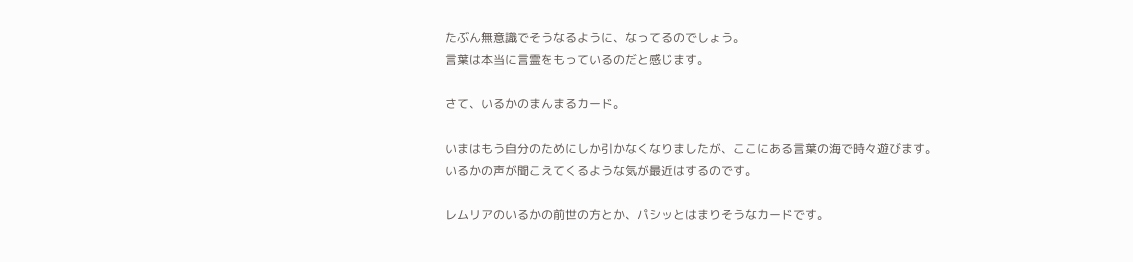たぶん無意識でそうなるように、なってるのでしょう。
言葉は本当に言霊をもっているのだと感じます。

さて、いるかのまんまるカード。

いまはもう自分のためにしか引かなくなりましたが、ここにある言葉の海で時々遊びます。
いるかの声が聞こえてくるような気が最近はするのです。

レムリアのいるかの前世の方とか、パシッとはまりそうなカードです。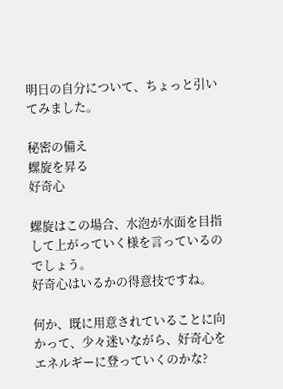明日の自分について、ちょっと引いてみました。

秘密の備え
螺旋を昇る
好奇心

螺旋はこの場合、水泡が水面を目指して上がっていく様を言っているのでしょう。
好奇心はいるかの得意技ですね。

何か、既に用意されていることに向かって、少々迷いながら、好奇心をエネルギーに登っていくのかな?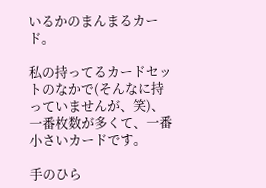いるかのまんまるカード。

私の持ってるカードセットのなかで(そんなに持っていませんが、笑)、一番枚数が多くて、一番小さいカードです。

手のひら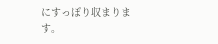にすっぽり収まります。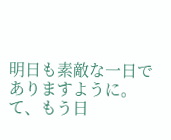明日も素敵な一日でありますように。
て、もう日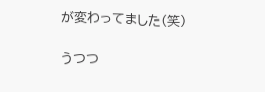が変わってました(笑)

うつつ